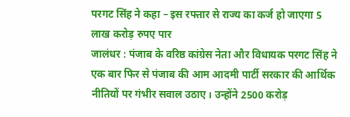परगट सिंह ने कहा – इस रफ्तार से राज्य का कर्ज हो जाएगा 5 लाख करोड़ रुपए पार
जालंधर : पंजाब के वरिष्ठ कांग्रेस नेता और विधायक परगट सिंह ने एक बार फिर से पंजाब की आम आदमी पार्टी सरकार की आर्थिक नीतियों पर गंभीर सवाल उठाए। उन्होंने 2500 करोड़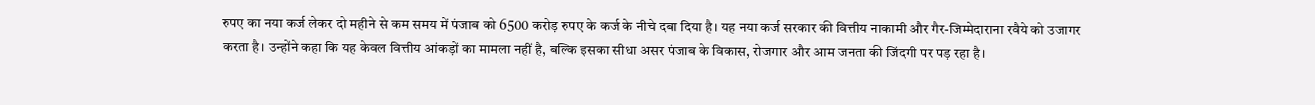रुपए का नया कर्ज लेकर दो महीने से कम समय में पंजाब को 6500 करोड़ रुपए के कर्ज के नीचे दबा दिया है। यह नया कर्ज सरकार की वित्तीय नाकामी और गैर-जिम्मेदाराना रवैये को उजागर करता है। उन्होंने कहा कि यह केवल वित्तीय आंकड़ों का मामला नहीं है, बल्कि इसका सीधा असर पंजाब के विकास, रोजगार और आम जनता की जिंदगी पर पड़ रहा है।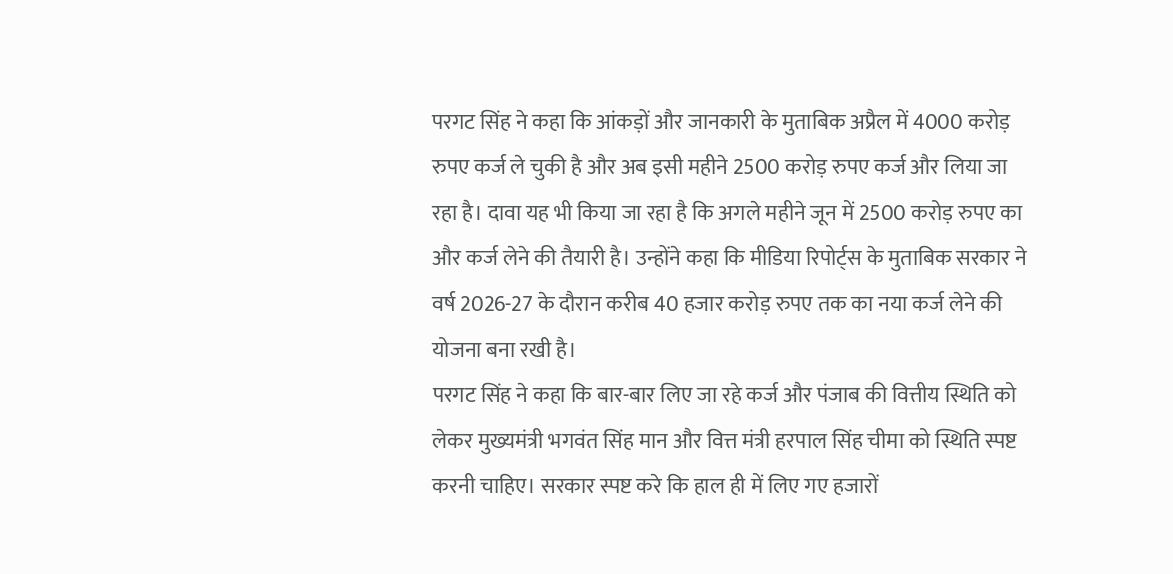परगट सिंह ने कहा कि आंकड़ों और जानकारी के मुताबिक अप्रैल में 4000 करोड़ रुपए कर्ज ले चुकी है और अब इसी महीने 2500 करोड़ रुपए कर्ज और लिया जा रहा है। दावा यह भी किया जा रहा है कि अगले महीने जून में 2500 करोड़ रुपए का और कर्ज लेने की तैयारी है। उन्होंने कहा कि मीडिया रिपोर्ट्स के मुताबिक सरकार ने वर्ष 2026-27 के दौरान करीब 40 हजार करोड़ रुपए तक का नया कर्ज लेने की योजना बना रखी है।
परगट सिंह ने कहा कि बार-बार लिए जा रहे कर्ज और पंजाब की वित्तीय स्थिति को लेकर मुख्यमंत्री भगवंत सिंह मान और वित्त मंत्री हरपाल सिंह चीमा को स्थिति स्पष्ट करनी चाहिए। सरकार स्पष्ट करे कि हाल ही में लिए गए हजारों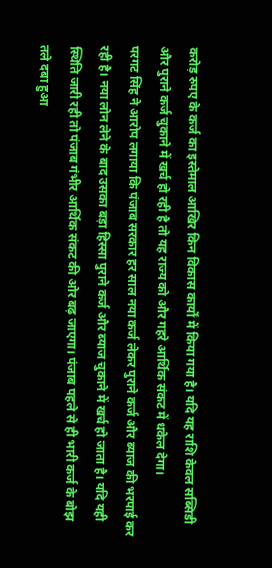करोड़ रुपए के कर्ज का इस्तेमाल आखिर किन विकास कार्यों में किया गया है। यदि यह राशि केवल सब्सिडी और पुराने कर्ज चुकाने में खर्च हो रही है तो यह राज्य को और गहरे आर्थिक संकट में धकेल देगा।
परगट सिंह ने आरोप लगाया कि पंजाब सरकार हर साल नया कर्ज लेकर पुराने कर्ज और ब्याज की भरपाई कर रही है। नया लोन लेने के बाद उसका बड़ा हिस्सा पुराने कर्ज और ब्याज चुकाने में खर्च हो जाता है। यदि यही स्थिति जारी रही तो पंजाब गंभीर आर्थिक संकट की ओर बढ़ जाएगा। पंजाब पहले से ही भारी कर्ज के बोझ तले दबा हुआ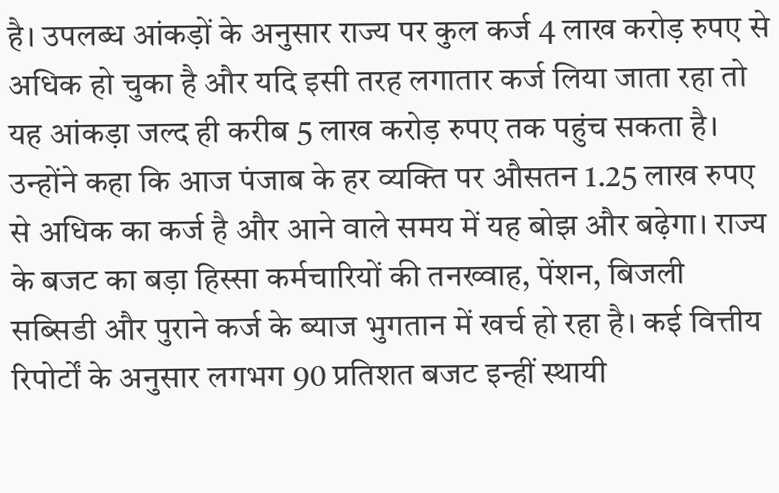है। उपलब्ध आंकड़ों के अनुसार राज्य पर कुल कर्ज 4 लाख करोड़ रुपए से अधिक हो चुका है और यदि इसी तरह लगातार कर्ज लिया जाता रहा तो यह आंकड़ा जल्द ही करीब 5 लाख करोड़ रुपए तक पहुंच सकता है।
उन्होंने कहा कि आज पंजाब के हर व्यक्ति पर औसतन 1.25 लाख रुपए से अधिक का कर्ज है और आने वाले समय में यह बोझ और बढ़ेगा। राज्य के बजट का बड़ा हिस्सा कर्मचारियों की तनख्वाह, पेंशन, बिजली सब्सिडी और पुराने कर्ज के ब्याज भुगतान में खर्च हो रहा है। कई वित्तीय रिपोर्टों के अनुसार लगभग 90 प्रतिशत बजट इन्हीं स्थायी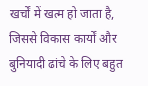खर्चों में खत्म हो जाता है, जिससे विकास कार्यों और बुनियादी ढांचे के लिए बहुत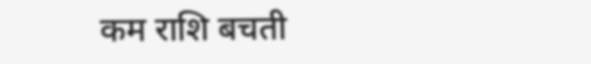कम राशि बचती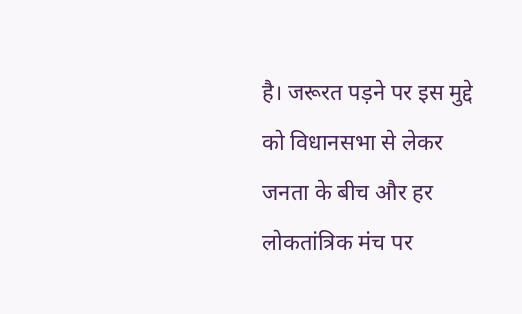है। जरूरत पड़ने पर इस मुद्दे को विधानसभा से लेकर जनता के बीच और हर लोकतांत्रिक मंच पर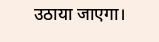उठाया जाएगा।